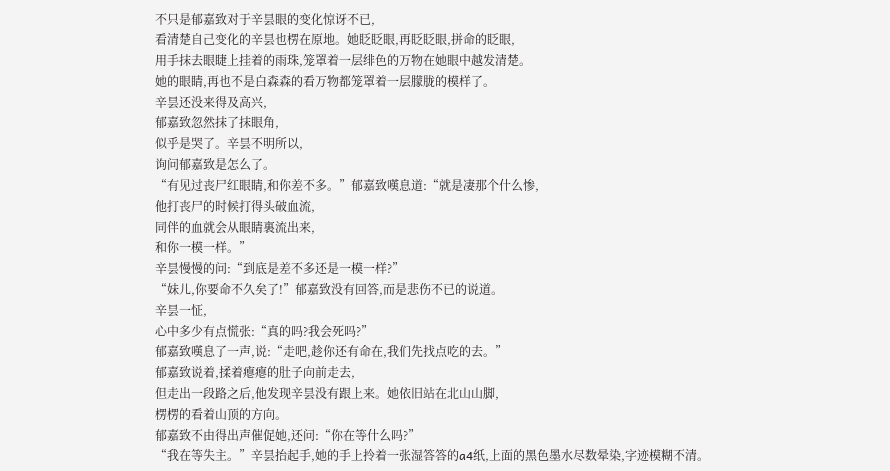不只是郁嘉致对于辛昙眼的变化惊讶不已,
看清楚自己变化的辛昙也楞在原地。她眨眨眼,再眨眨眼,拼命的眨眼,
用手抹去眼睫上挂着的雨珠,笼罩着一层绯色的万物在她眼中越发清楚。
她的眼睛,再也不是白森森的看万物都笼罩着一层朦胧的模样了。
辛昙还没来得及高兴,
郁嘉致忽然抹了抹眼角,
似乎是哭了。辛昙不明所以,
询问郁嘉致是怎么了。
“有见过丧尸红眼睛,和你差不多。”郁嘉致嘆息道:“就是凄那个什么惨,
他打丧尸的时候打得头破血流,
同伴的血就会从眼睛裏流出来,
和你一模一样。”
辛昙慢慢的问:“到底是差不多还是一模一样?”
“妹儿,你要命不久矣了!”郁嘉致没有回答,而是悲伤不已的说道。
辛昙一怔,
心中多少有点慌张:“真的吗?我会死吗?”
郁嘉致嘆息了一声,说:“走吧,趁你还有命在,我们先找点吃的去。”
郁嘉致说着,揉着瘪瘪的肚子向前走去,
但走出一段路之后,他发现辛昙没有跟上来。她依旧站在北山山脚,
楞楞的看着山顶的方向。
郁嘉致不由得出声催促她,还问:“你在等什么吗?”
“我在等失主。”辛昙抬起手,她的手上拎着一张湿答答的a4纸,上面的黑色墨水尽数晕染,字迹模糊不清。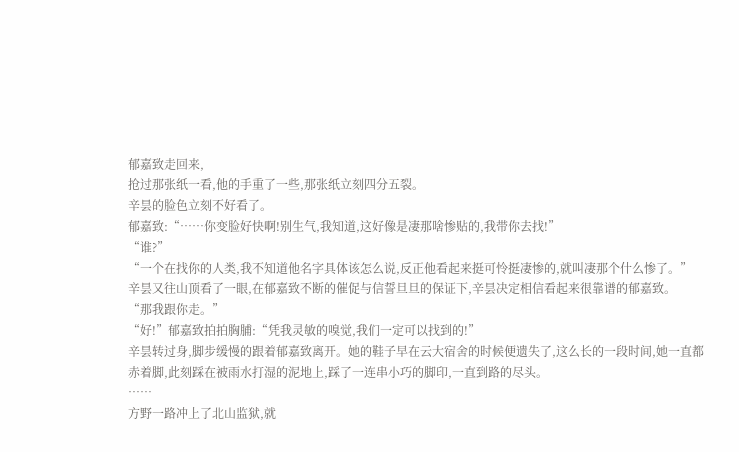郁嘉致走回来,
抢过那张纸一看,他的手重了一些,那张纸立刻四分五裂。
辛昙的脸色立刻不好看了。
郁嘉致:“……你变脸好快啊!别生气,我知道,这好像是凄那啥惨贴的,我带你去找!”
“谁?”
“一个在找你的人类,我不知道他名字具体该怎么说,反正他看起来挺可怜挺凄惨的,就叫凄那个什么惨了。”
辛昙又往山顶看了一眼,在郁嘉致不断的催促与信誓旦旦的保证下,辛昙决定相信看起来很靠谱的郁嘉致。
“那我跟你走。”
“好!”郁嘉致拍拍胸脯:“凭我灵敏的嗅觉,我们一定可以找到的!”
辛昙转过身,脚步缓慢的跟着郁嘉致离开。她的鞋子早在云大宿舍的时候便遗失了,这么长的一段时间,她一直都赤着脚,此刻踩在被雨水打湿的泥地上,踩了一连串小巧的脚印,一直到路的尽头。
……
方野一路冲上了北山监狱,就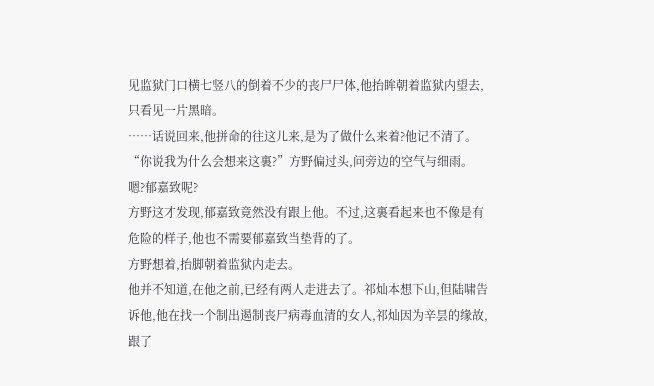见监狱门口横七竖八的倒着不少的丧尸尸体,他抬眸朝着监狱内望去,只看见一片黑暗。
……话说回来,他拼命的往这儿来,是为了做什么来着?他记不清了。
“你说我为什么会想来这裏?”方野偏过头,问旁边的空气与细雨。
嗯?郁嘉致呢?
方野这才发现,郁嘉致竟然没有跟上他。不过,这裏看起来也不像是有危险的样子,他也不需要郁嘉致当垫背的了。
方野想着,抬脚朝着监狱内走去。
他并不知道,在他之前,已经有两人走进去了。祁灿本想下山,但陆啸告诉他,他在找一个制出遏制丧尸病毒血清的女人,祁灿因为辛昙的缘故,跟了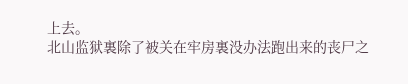上去。
北山监狱裏除了被关在牢房裏没办法跑出来的丧尸之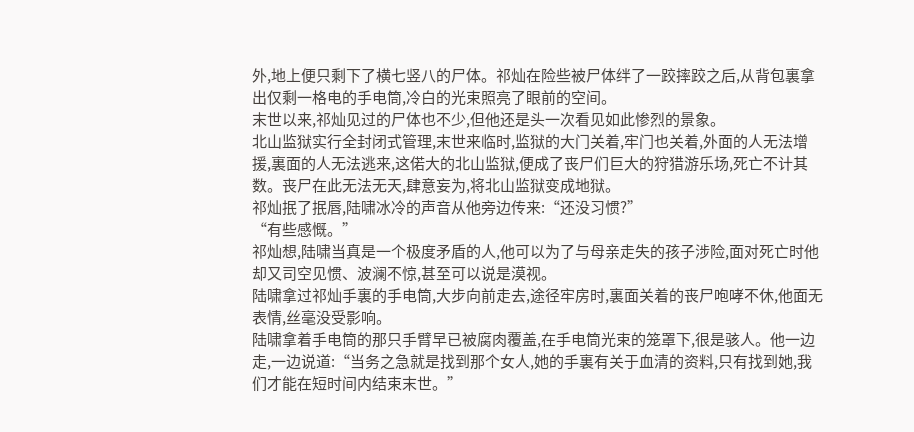外,地上便只剩下了横七竖八的尸体。祁灿在险些被尸体绊了一跤摔跤之后,从背包裏拿出仅剩一格电的手电筒,冷白的光束照亮了眼前的空间。
末世以来,祁灿见过的尸体也不少,但他还是头一次看见如此惨烈的景象。
北山监狱实行全封闭式管理,末世来临时,监狱的大门关着,牢门也关着,外面的人无法增援,裏面的人无法逃来,这偌大的北山监狱,便成了丧尸们巨大的狩猎游乐场,死亡不计其数。丧尸在此无法无天,肆意妄为,将北山监狱变成地狱。
祁灿抿了抿唇,陆啸冰冷的声音从他旁边传来:“还没习惯?”
“有些感慨。”
祁灿想,陆啸当真是一个极度矛盾的人,他可以为了与母亲走失的孩子涉险,面对死亡时他却又司空见惯、波澜不惊,甚至可以说是漠视。
陆啸拿过祁灿手裏的手电筒,大步向前走去,途径牢房时,裏面关着的丧尸咆哮不休,他面无表情,丝毫没受影响。
陆啸拿着手电筒的那只手臂早已被腐肉覆盖,在手电筒光束的笼罩下,很是骇人。他一边走,一边说道:“当务之急就是找到那个女人,她的手裏有关于血清的资料,只有找到她,我们才能在短时间内结束末世。”